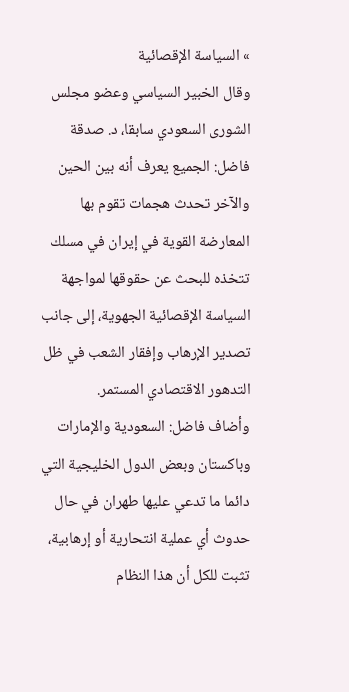» السياسة الإقصائية
وقال الخبير السياسي وعضو مجلس الشورى السعودي سابقا، د. صدقة فاضل: الجميع يعرف أنه بين الحين والآخر تحدث هجمات تقوم بها المعارضة القوية في إيران في مسلك تتخذه للبحث عن حقوقها لمواجهة السياسة الإقصائية الجهوية، إلى جانب تصدير الإرهاب وإفقار الشعب في ظل التدهور الاقتصادي المستمر.
وأضاف فاضل: السعودية والإمارات وباكستان وبعض الدول الخليجية التي دائما ما تدعي عليها طهران في حال حدوث أي عملية انتحارية أو إرهابية، تثبت للكل أن هذا النظام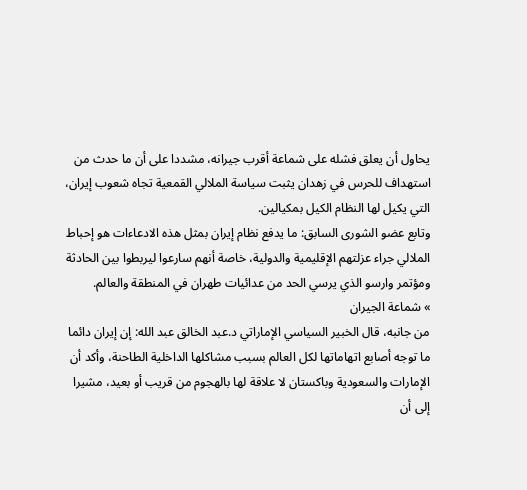يحاول أن يعلق فشله على شماعة أقرب جيرانه، مشددا على أن ما حدث من استهداف للحرس في زهدان يثبت سياسة الملالي القمعية تجاه شعوب إيران، التي يكيل لها النظام الكيل بمكيالين.
وتابع عضو الشورى السابق: ما يدفع نظام إيران بمثل هذه الادعاءات هو إحباط الملالي جراء عزلتهم الإقليمية والدولية، خاصة أنهم سارعوا ليربطوا بين الحادثة ومؤتمر وارسو الذي يرسي الحد من عدائيات طهران في المنطقة والعالم.
» شماعة الجيران
من جانبه، قال الخبير السياسي الإماراتي د.عبد الخالق عبد الله: إن إيران دائما ما توجه أصابع اتهاماتها لكل العالم بسبب مشاكلها الداخلية الطاحنة، وأكد أن الإمارات والسعودية وباكستان لا علاقة لها بالهجوم من قريب أو بعيد، مشيرا إلى أن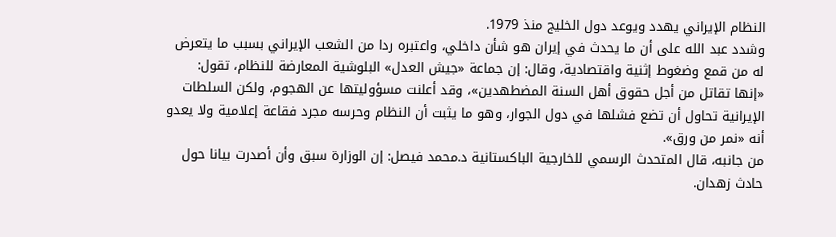النظام الإيراني يهدد ويوعد دول الخليج منذ 1979.
وشدد عبد الله على أن ما يحدث في إيران هو شأن داخلي، واعتبره ردا من الشعب الإيراني بسبب ما يتعرض له من قمع وضغوط إثنية واقتصادية، وقال: إن جماعة «جيش العدل» البلوشية المعارضة للنظام، تقول: «إنها تقاتل من أجل حقوق أهل السنة المضطهدين»، وقد أعلنت مسؤوليتها عن الهجوم، ولكن السلطات الإيرانية تحاول أن تضع فشلها في دول الجوار، وهو ما يثبت أن النظام وحرسه مجرد فقاعة إعلامية ولا يعدو أنه «نمر من ورق».
من جانبه، قال المتحدث الرسمي للخارجية الباكستانية د.محمد فيصل: إن الوزارة سبق وأن أصدرت بيانا حول حادث زهدان.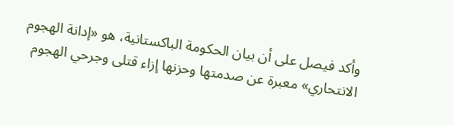وأكد فيصل على أن بيان الحكومة الباكستانية، هو «إدانة الهجوم الانتحاري» معبرة عن صدمتها وحزنها إزاء قتلى وجرحي الهجوم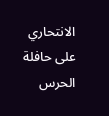الانتحاري على حافلة الحرس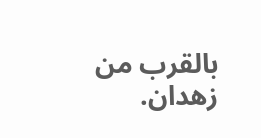بالقرب من زهدان.